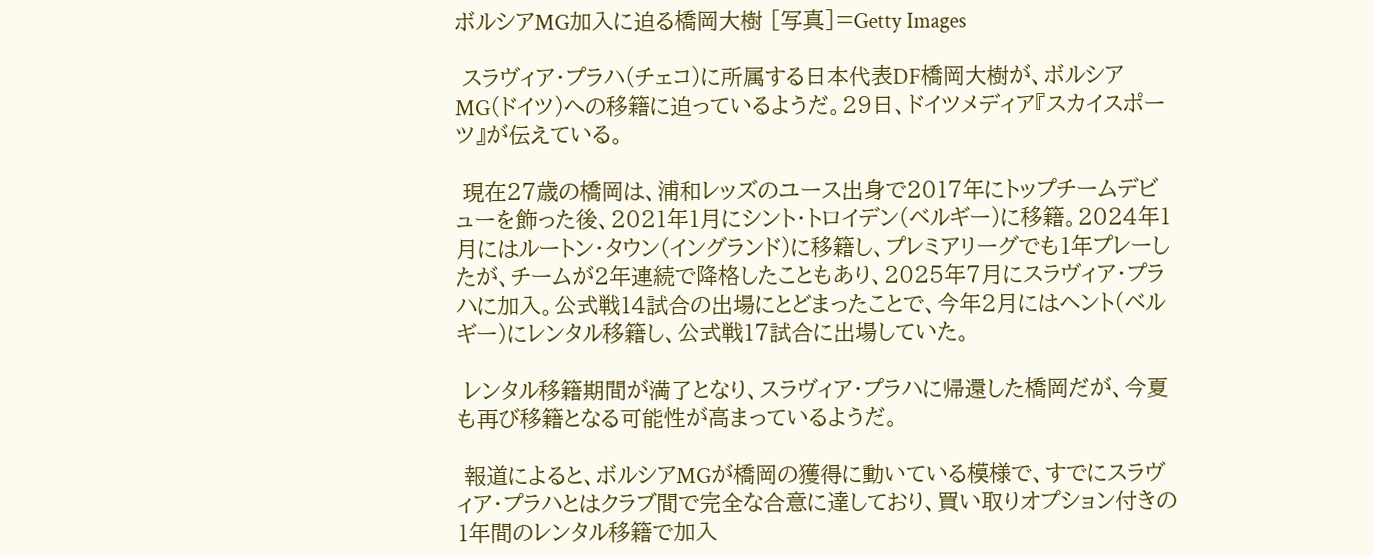ボルシアMG加入に迫る橋岡大樹 [写真]=Getty Images

 スラヴィア・プラハ(チェコ)に所属する日本代表DF橋岡大樹が、ボルシアMG(ドイツ)への移籍に迫っているようだ。29日、ドイツメディア『スカイスポーツ』が伝えている。

 現在27歳の橋岡は、浦和レッズのユース出身で2017年にトップチームデビューを飾った後、2021年1月にシント・トロイデン(ベルギー)に移籍。2024年1月にはルートン・タウン(イングランド)に移籍し、プレミアリーグでも1年プレーしたが、チームが2年連続で降格したこともあり、2025年7月にスラヴィア・プラハに加入。公式戦14試合の出場にとどまったことで、今年2月にはヘント(ベルギー)にレンタル移籍し、公式戦17試合に出場していた。

 レンタル移籍期間が満了となり、スラヴィア・プラハに帰還した橋岡だが、今夏も再び移籍となる可能性が高まっているようだ。

 報道によると、ボルシアMGが橋岡の獲得に動いている模様で、すでにスラヴィア・プラハとはクラブ間で完全な合意に達しており、買い取りオプション付きの1年間のレンタル移籍で加入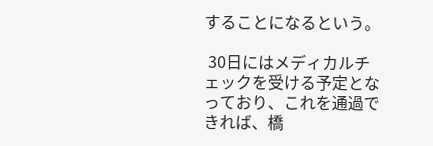することになるという。

 30日にはメディカルチェックを受ける予定となっており、これを通過できれば、橋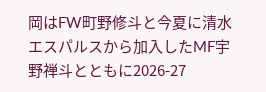岡はFW町野修斗と今夏に清水エスパルスから加入したMF宇野禅斗とともに2026-27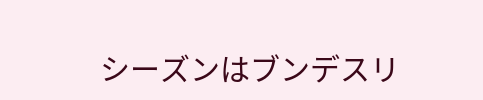シーズンはブンデスリ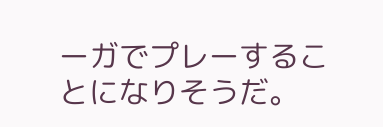ーガでプレーすることになりそうだ。